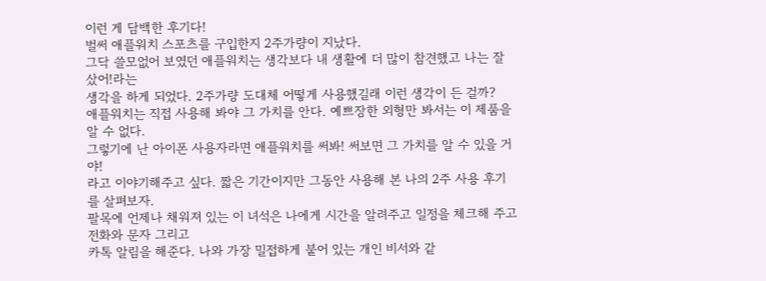이런 게 담백한 후기다!
벌써 애플워치 스포츠를 구입한지 2주가량이 지났다.
그닥 쓸모없어 보였던 애플워치는 생각보다 내 생활에 더 많이 참견했고 나는 잘 샀어!라는
생각을 하게 되었다. 2주가량 도대체 어떻게 사용했길래 이런 생각이 든 걸까?
애플워치는 직접 사용해 봐야 그 가치를 안다. 예쁘장한 외형만 봐서는 이 제품을 알 수 없다.
그렇기에 난 아이폰 사용자라면 애플워치를 써봐! 써보면 그 가치를 알 수 있을 거야!
라고 이야기해주고 싶다. 짧은 기간이지만 그동안 사용해 본 나의 2주 사용 후기를 살펴보자.
팔목에 언제나 채워져 있는 이 녀석은 나에게 시간을 알려주고 일정을 체크해 주고 전화와 문자 그리고
카톡 알림을 해준다. 나와 가장 밀접하게 붙어 있는 개인 비서와 같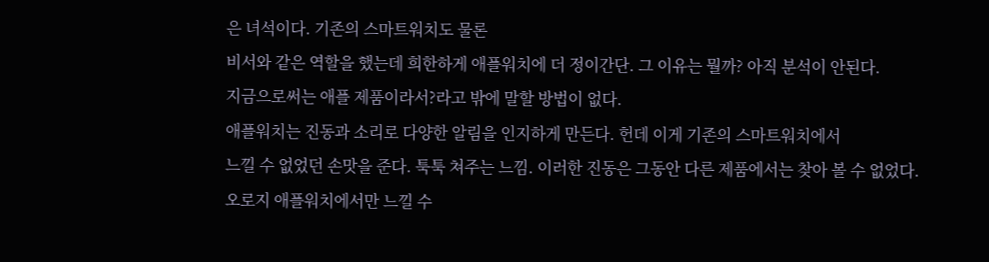은 녀석이다. 기존의 스마트워치도 물론
비서와 같은 역할을 했는데 희한하게 애플워치에 더 정이간단. 그 이유는 뭘까? 아직 분석이 안된다.
지금으로써는 애플 제품이라서?라고 밖에 말할 방법이 없다.
애플워치는 진동과 소리로 다양한 알림을 인지하게 만든다. 헌데 이게 기존의 스마트워치에서
느낄 수 없었던 손맛을 준다. 툭툭 쳐주는 느낌. 이러한 진동은 그동안 다른 제품에서는 찾아 볼 수 없었다.
오로지 애플워치에서만 느낄 수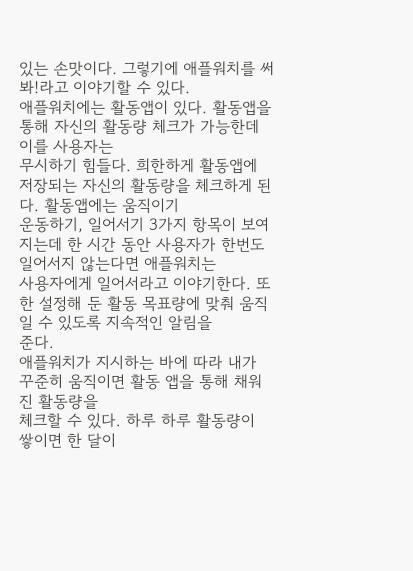있는 손맛이다. 그렇기에 애플워치를 써봐!라고 이야기할 수 있다.
애플워치에는 활동앱이 있다. 활동앱을 통해 자신의 활동량 체크가 가능한데 이를 사용자는
무시하기 힘들다. 희한하게 활동앱에 저장되는 자신의 활동량을 체크하게 된다. 활동앱에는 움직이기
운동하기, 일어서기 3가지 항목이 보여지는데 한 시간 동안 사용자가 한번도 일어서지 않는다면 애플워치는
사용자에게 일어서라고 이야기한다. 또한 설정해 둔 활동 목표량에 맞춰 움직일 수 있도록 지속적인 알림을
준다.
애플워치가 지시하는 바에 따라 내가 꾸준히 움직이면 활동 앱을 통해 채워진 활동량을
체크할 수 있다. 하루 하루 활동량이 쌓이면 한 달이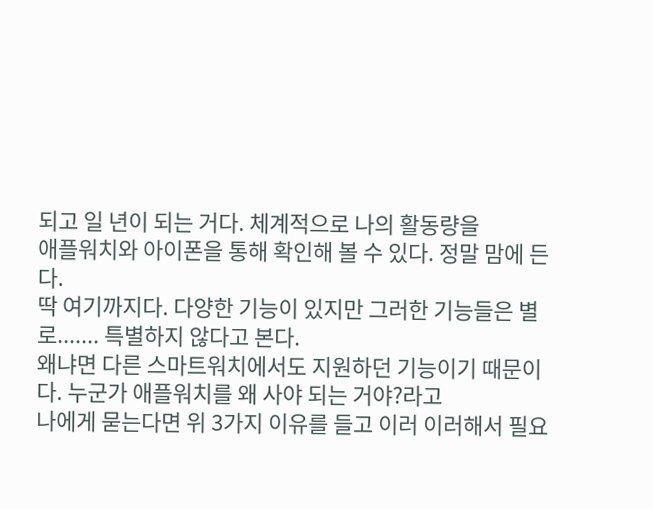되고 일 년이 되는 거다. 체계적으로 나의 활동량을
애플워치와 아이폰을 통해 확인해 볼 수 있다. 정말 맘에 든다.
딱 여기까지다. 다양한 기능이 있지만 그러한 기능들은 별로....... 특별하지 않다고 본다.
왜냐면 다른 스마트워치에서도 지원하던 기능이기 때문이다. 누군가 애플워치를 왜 사야 되는 거야?라고
나에게 묻는다면 위 3가지 이유를 들고 이러 이러해서 필요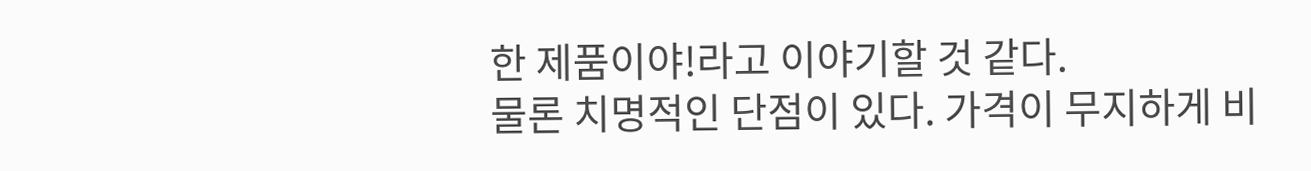한 제품이야!라고 이야기할 것 같다.
물론 치명적인 단점이 있다. 가격이 무지하게 비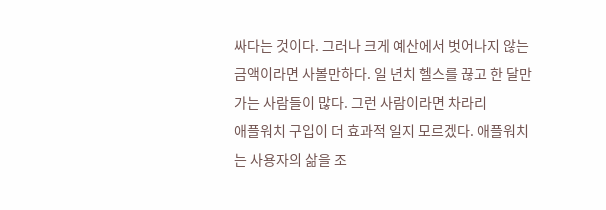싸다는 것이다. 그러나 크게 예산에서 벗어나지 않는
금액이라면 사볼만하다. 일 년치 헬스를 끊고 한 달만 가는 사람들이 많다. 그런 사람이라면 차라리
애플워치 구입이 더 효과적 일지 모르겠다. 애플워치는 사용자의 삶을 조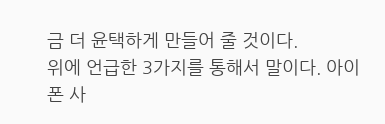금 더 윤택하게 만들어 줄 것이다.
위에 언급한 3가지를 통해서 말이다. 아이폰 사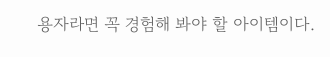용자라면 꼭 경험해 봐야 할 아이템이다.